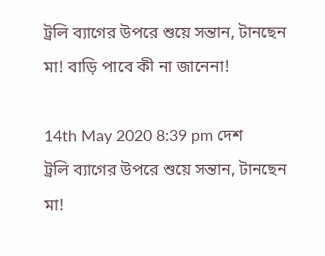ট্রলি ব্যাগের উপরে শুয়ে সন্তান, টানছেন মা! বাড়ি পাবে কী না জানেনা!

14th May 2020 8:39 pm দেশ
ট্রলি ব্যাগের উপরে শুয়ে সন্তান, টানছেন মা!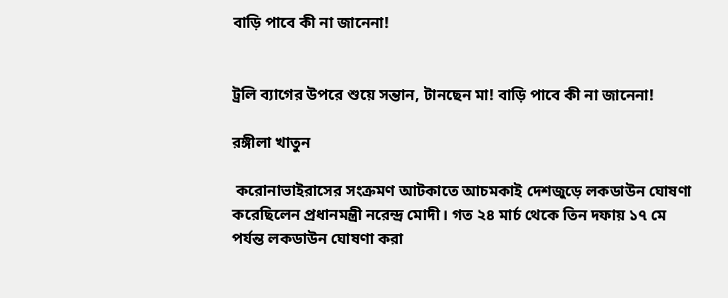বাড়ি পাবে কী না জানেনা!


ট্রলি ব্যাগের উপরে শুয়ে সন্তান, টানছেন মা! বাড়ি পাবে কী না জানেনা!

রঙ্গীলা খাতুন

 করোনাভাইরাসের সংক্রমণ আটকাতে আচমকাই দেশজুড়ে লকডাউন ঘোষণা করেছিলেন প্রধানমন্ত্রী নরেন্দ্র মোদী। গত ২৪ মার্চ থেকে তিন দফায় ১৭ মে পর্যন্ত লকডাউন ঘোষণা করা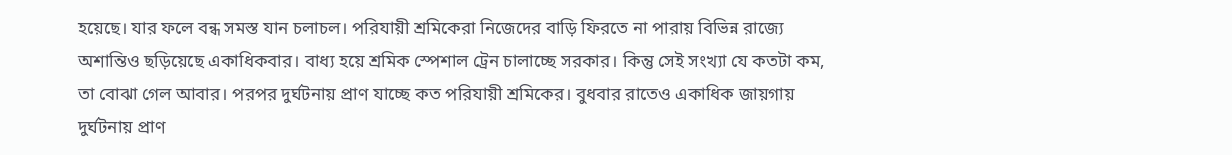হয়েছে। যার ফলে বন্ধ সমস্ত যান চলাচল। পরিযায়ী শ্রমিকেরা নিজেদের বাড়ি ফিরতে না পারায় বিভিন্ন রাজ্যে অশান্তিও ছড়িয়েছে একাধিকবার। বাধ্য হয়ে শ্রমিক স্পেশাল ট্রেন চালাচ্ছে সরকার। কিন্তু সেই সংখ্যা যে কতটা কম, তা বোঝা গেল আবার। পরপর দুর্ঘটনায় প্রাণ যাচ্ছে কত পরিযায়ী শ্রমিকের। বুধবার রাতেও একাধিক জায়গায় দুর্ঘটনায় প্রাণ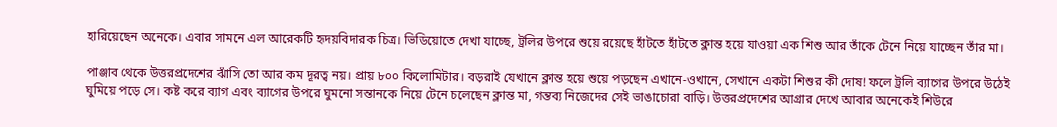হারিয়েছেন অনেকে। এবার সামনে এল আরেকটি হৃদয়বিদারক চিত্র। ভিডিয়োতে দেখা যাচ্ছে, ট্রলির উপরে শুয়ে রয়েছে হাঁটতে হাঁটতে ক্লান্ত হয়ে যাওয়া এক শিশু আর তাঁকে টেনে নিয়ে যাচ্ছেন তাঁর মা।

পাঞ্জাব থেকে উত্তরপ্রদেশের ঝাঁসি তো আর কম দূরত্ব নয়। প্রায় ৮০০ কিলোমিটার। বড়রাই যেখানে ক্লান্ত হয়ে শুয়ে পড়ছেন এখানে-ওখানে, সেখানে একটা শিশুর কী দোষ! ফলে ট্রলি ব্যাগের উপরে উঠেই ঘুমিয়ে পড়ে সে। কষ্ট করে ব্যাগ এবং ব্যাগের উপরে ঘুমনো সন্তানকে নিয়ে টেনে চলেছেন ক্লান্ত মা, গন্তব্য নিজেদের সেই ভাঙাচোরা বাড়ি। উত্তরপ্রদেশের আগ্রার দেখে আবার অনেকেই শিউরে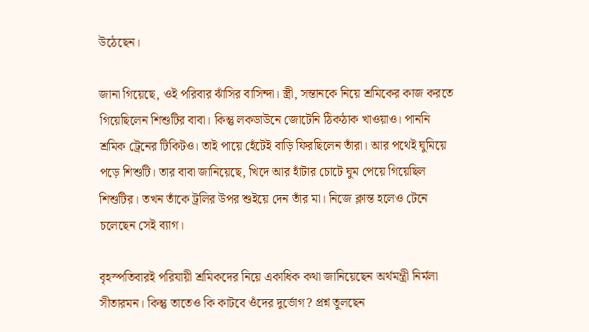উঠেছেন।

জানা গিয়েছে, ওই পরিবার ঝাঁসির বাসিন্দা। স্ত্রী, সন্তানকে নিয়ে শ্রমিকের কাজ করতে গিয়েছিলেন শিশুটির বাবা। কিন্তু লকডাউনে জোটেনি ঠিকঠাক খাওয়াও। পাননি শ্রমিক ট্রেনের টিকিটও। তাই পায়ে হেঁটেই বাড়ি ফিরছিলেন তাঁরা। আর পথেই ঘুমিয়ে পড়ে শিশুটি। তার বাবা জানিয়েছে, খিদে আর হাঁটার চোটে ঘুম পেয়ে গিয়েছিল শিশুটির। তখন তাঁকে ট্রলির উপর শুইয়ে দেন তাঁর মা। নিজে ক্লান্ত হলেও টেনে চলেছেন সেই ব্যাগ।

বৃহস্পতিবারই পরিযায়ী শ্রমিকদের নিয়ে একাধিক কথা জানিয়েছেন অর্থমন্ত্রী নির্মলা সীতারমন। কিন্তু তাতেও কি কাটবে ওঁদের দুর্ভোগ? প্রশ্ন তুলছেন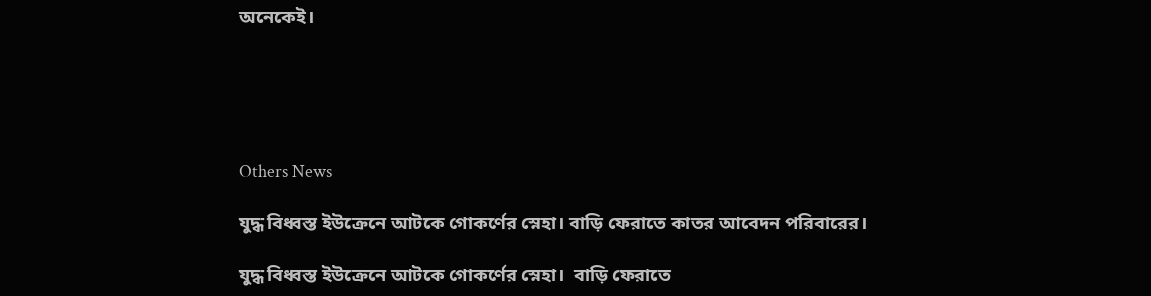অনেকেই।





Others News

যুদ্ধ বিধ্বস্ত ইউক্রেনে আটকে গোকর্ণের স্নেহা। বাড়ি ফেরাতে কাতর আবেদন পরিবারের।

যুদ্ধ বিধ্বস্ত ইউক্রেনে আটকে গোকর্ণের স্নেহা।  বাড়ি ফেরাতে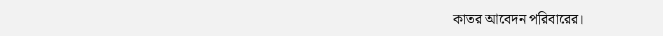কাতর আবেদন পরিবারের।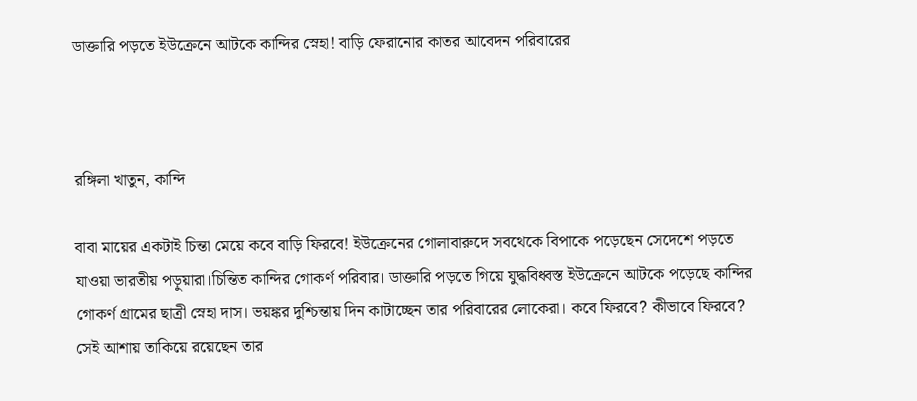ডাক্তারি পড়তে ইউক্রেনে আটকে কান্দির স্নেহা! বাড়ি ফেরানোর কাতর আবেদন পরিবারের



রঙ্গিলা খাতুন, কান্দি

বাবা মায়ের একটাই চিন্তা মেয়ে কবে বাড়ি ফিরবে! ইউক্রেনের গোলাবারুদে সবথেকে বিপাকে পড়েছেন সেদেশে পড়তে যাওয়া ভারতীয় পড়ুয়ারা।চিন্তিত কান্দির গোকর্ণ পরিবার। ডাক্তারি পড়তে গিয়ে যুদ্ধবিধ্বস্ত ইউক্রেনে আটকে পড়েছে কান্দির গোকর্ণ গ্রামের ছাত্রী স্নেহা দাস। ভয়ঙ্কর দুশ্চিন্তায় দিন কাটাচ্ছেন তার পরিবারের লোকেরা। কবে ফিরবে? কীভাবে ফিরবে? সেই আশায় তাকিয়ে রয়েছেন তার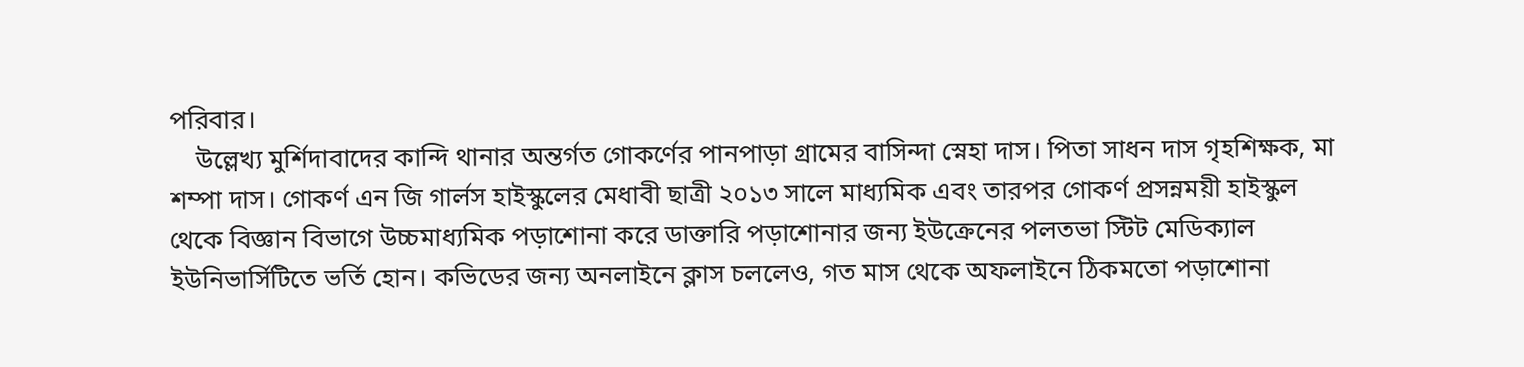পরিবার।
    উল্লেখ্য মুর্শিদাবাদের কান্দি থানার অন্তর্গত গোকর্ণের পানপাড়া গ্রামের বাসিন্দা স্নেহা দাস। পিতা সাধন দাস গৃহশিক্ষক, মা শম্পা দাস। গোকর্ণ এন জি গার্লস হাইস্কুলের মেধাবী ছাত্রী ২০১৩ সালে মাধ্যমিক এবং তারপর গোকর্ণ প্রসন্নময়ী হাইস্কুল থেকে বিজ্ঞান বিভাগে উচ্চমাধ্যমিক পড়াশোনা করে ডাক্তারি পড়াশোনার জন্য ইউক্রেনের পলতভা স্টিট মেডিক্যাল ইউনিভার্সিটিতে ভর্তি হোন। কভিডের জন্য অনলাইনে ক্লাস চললেও, গত মাস থেকে অফলাইনে ঠিকমতো পড়াশোনা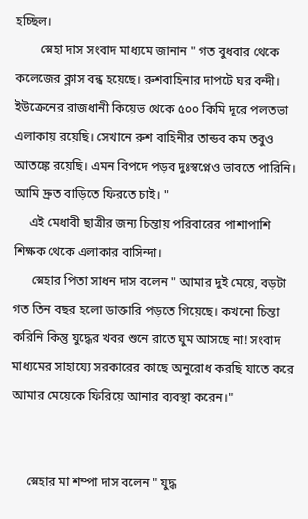হচ্ছিল।
        স্নেহা দাস সংবাদ মাধ্যমে জানান " গত বুধবার থেকে কলেজের ক্লাস বন্ধ হয়েছে। রুশবাহিনার দাপটে ঘর বন্দী। ইউক্রেনের রাজধানী কিয়েভ থেকে ৫০০ কিমি দূরে পলতভা এলাকায় রয়েছি। সেখানে রুশ বাহিনীর তান্ডব কম তবুও আতঙ্কে রয়েছি। এমন বিপদে পড়ব দুঃস্বপ্নেও ভাবতে পারিনি। আমি দ্রুত বাড়িতে ফিরতে চাই। "
     এই মেধাবী ছাত্রীর জন্য চিন্তায় পরিবারের পাশাপাশি শিক্ষক থেকে এলাকার বাসিন্দা।
      স্নেহার পিতা সাধন দাস বলেন " আমার দুই মেয়ে, বড়টা গত তিন বছর হলো ডাক্তারি পড়তে গিয়েছে। কখনো চিন্তা করিনি কিন্তু যুদ্ধের খবর শুনে রাতে ঘুম আসছে না! সংবাদ মাধ্যমের সাহায্যে সরকারের কাছে অনুরোধ করছি যাতে করে আমার মেয়েকে ফিরিয়ে আনার ব্যবস্থা করেন।"


     স্নেহার মা শম্পা দাস বলেন " যুদ্ধ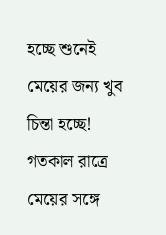হচ্ছে শুনেই মেয়ের জন্য খুব চিন্তা হচ্ছে! গতকাল রাত্রে মেয়ের সঙ্গে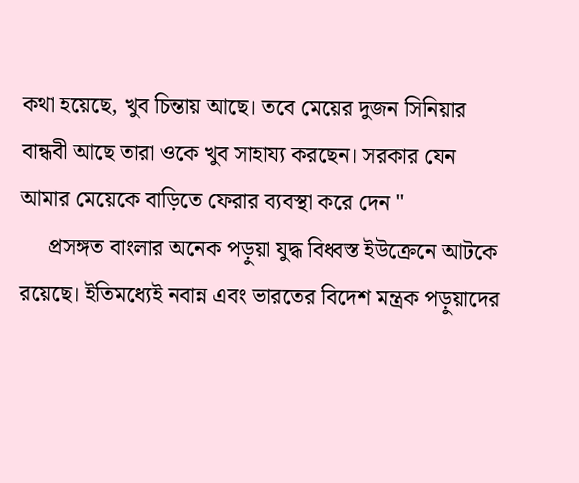কথা হয়েছে, খুব চিন্তায় আছে। তবে মেয়ের দুজন সিনিয়ার বান্ধবী আছে তারা ওকে খুব সাহায্য করছেন। সরকার যেন আমার মেয়েকে বাড়িতে ফেরার ব্যবস্থা করে দেন "
     প্রসঙ্গত বাংলার অনেক পড়ুয়া যুদ্ধ বিধ্বস্ত ইউক্রেনে আটকে রয়েছে। ইতিমধ্যেই নবান্ন এবং ভারতের বিদেশ মন্ত্রক পড়ুয়াদের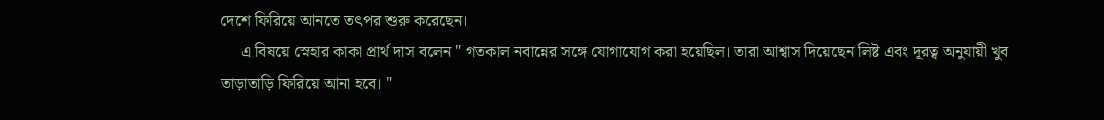দেশে ফিরিয়ে আনতে তৎপর শুরু করেছেন।
     এ বিষয়ে স্নেহার কাকা প্রার্থ দাস বলেন " গতকাল নবান্নের সঙ্গে যোগাযোগ করা হয়েছিল। তারা আশ্বাস দিয়েছেন লিষ্ট এবং দূরত্ব অনুযায়ী খুব তাড়াতাড়ি ফিরিয়ে আনা হবে। "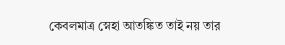কেবলমাত্র স্নেহা আতঙ্কিত তাই নয় তার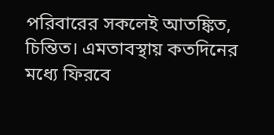পরিবারের সকলেই আতঙ্কিত, চিন্তিত। এমতাবস্থায় কতদিনের মধ্যে ফিরবে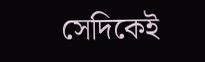সেদিকেই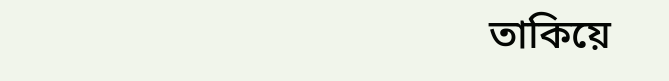তাকিয়ে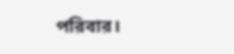পরিবার।